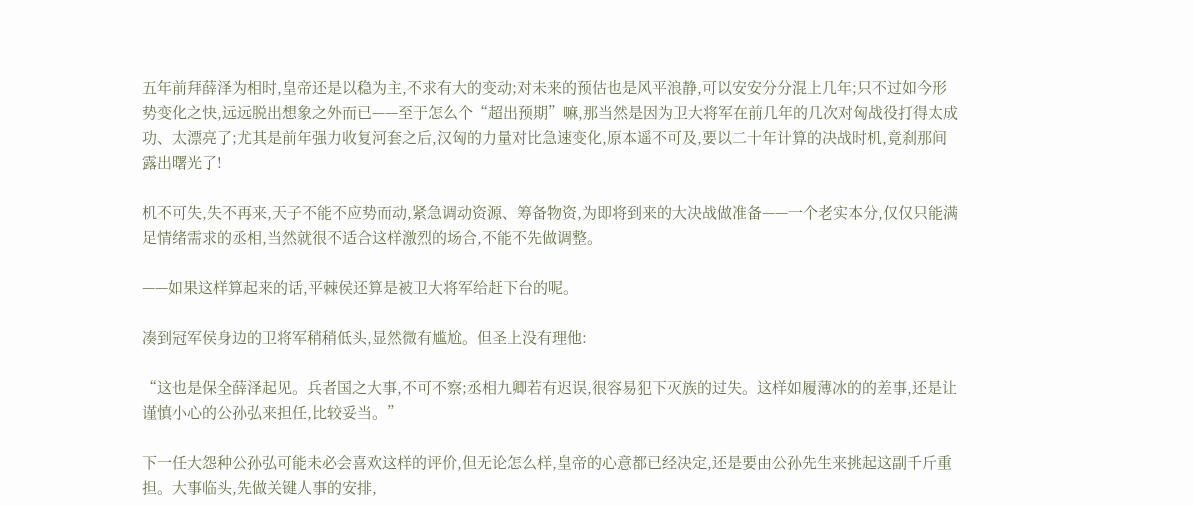五年前拜薛泽为相时,皇帝还是以稳为主,不求有大的变动;对未来的预估也是风平浪静,可以安安分分混上几年;只不过如今形势变化之快,远远脱出想象之外而已——至于怎么个“超出预期”嘛,那当然是因为卫大将军在前几年的几次对匈战役打得太成功、太漂亮了;尤其是前年强力收复河套之后,汉匈的力量对比急速变化,原本遥不可及,要以二十年计算的决战时机,竟刹那间露出曙光了!

机不可失,失不再来,天子不能不应势而动,紧急调动资源、筹备物资,为即将到来的大决战做准备——一个老实本分,仅仅只能满足情绪需求的丞相,当然就很不适合这样激烈的场合,不能不先做调整。

——如果这样算起来的话,平棘侯还算是被卫大将军给赶下台的呢。

凑到冠军侯身边的卫将军稍稍低头,显然微有尴尬。但圣上没有理他:

“这也是保全薛泽起见。兵者国之大事,不可不察;丞相九卿若有迟误,很容易犯下灭族的过失。这样如履薄冰的的差事,还是让谨慎小心的公孙弘来担任,比较妥当。”

下一任大怨种公孙弘可能未必会喜欢这样的评价,但无论怎么样,皇帝的心意都已经决定,还是要由公孙先生来挑起这副千斤重担。大事临头,先做关键人事的安排,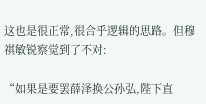这也是很正常,很合乎逻辑的思路。但穆祺敏锐察觉到了不对:

“如果是要罢薛泽换公孙弘,陛下直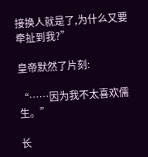接换人就是了,为什么又要牵扯到我?”

皇帝默然了片刻:

“……因为我不太喜欢儒生。”

长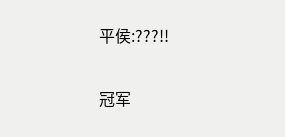平侯:???!!

冠军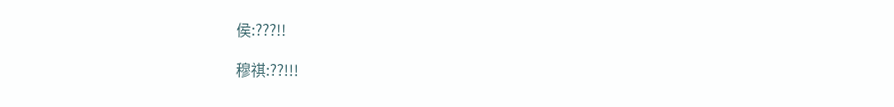侯:???!!

穆祺:??!!!